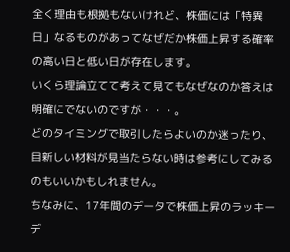全く理由も根拠もないけれど、株価には「特異日」なるものがあってなぜだか株価上昇する確率の高い日と低い日が存在します。
いくら理論立てて考えて見てもなぜなのか答えは明確にでないのですが・・・。
どのタイミングで取引したらよいのか迷ったり、目新しい材料が見当たらない時は参考にしてみるのもいいかもしれません。
ちなみに、17年間のデータで株価上昇のラッキーデ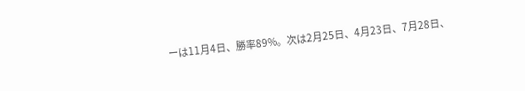ーは11月4日、勝率89%。次は2月25日、4月23日、7月28日、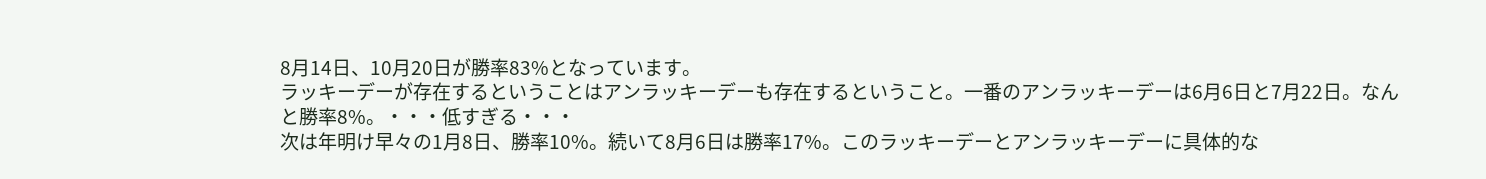8月14日、10月20日が勝率83%となっています。
ラッキーデーが存在するということはアンラッキーデーも存在するということ。一番のアンラッキーデーは6月6日と7月22日。なんと勝率8%。・・・低すぎる・・・
次は年明け早々の1月8日、勝率10%。続いて8月6日は勝率17%。このラッキーデーとアンラッキーデーに具体的な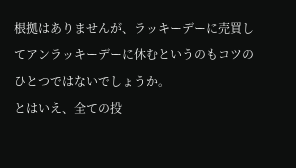根拠はありませんが、ラッキーデーに売買してアンラッキーデーに休むというのもコツのひとつではないでしょうか。
とはいえ、全ての投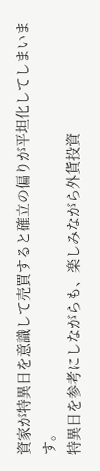資家が特異日を意識して売買すると確立の偏りが平坦化してしまいます。
特異日を参考にしながらも、楽しみながら外貨投資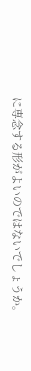に専念する形がよいのではないでしょうか。